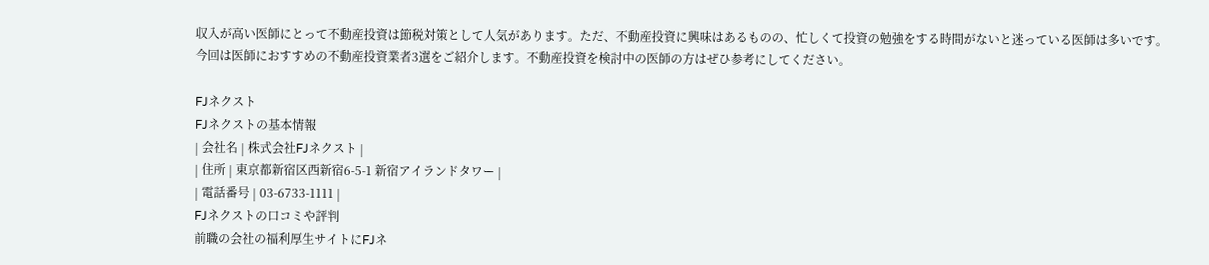収入が高い医師にとって不動産投資は節税対策として人気があります。ただ、不動産投資に興味はあるものの、忙しくて投資の勉強をする時間がないと迷っている医師は多いです。
今回は医師におすすめの不動産投資業者3選をご紹介します。不動産投資を検討中の医師の方はぜひ参考にしてください。

FJネクスト
FJネクストの基本情報
| 会社名 | 株式会社FJネクスト |
| 住所 | 東京都新宿区西新宿6-5-1 新宿アイランドタワー |
| 電話番号 | 03-6733-1111 |
FJネクストの口コミや評判
前職の会社の福利厚生サイトにFJネ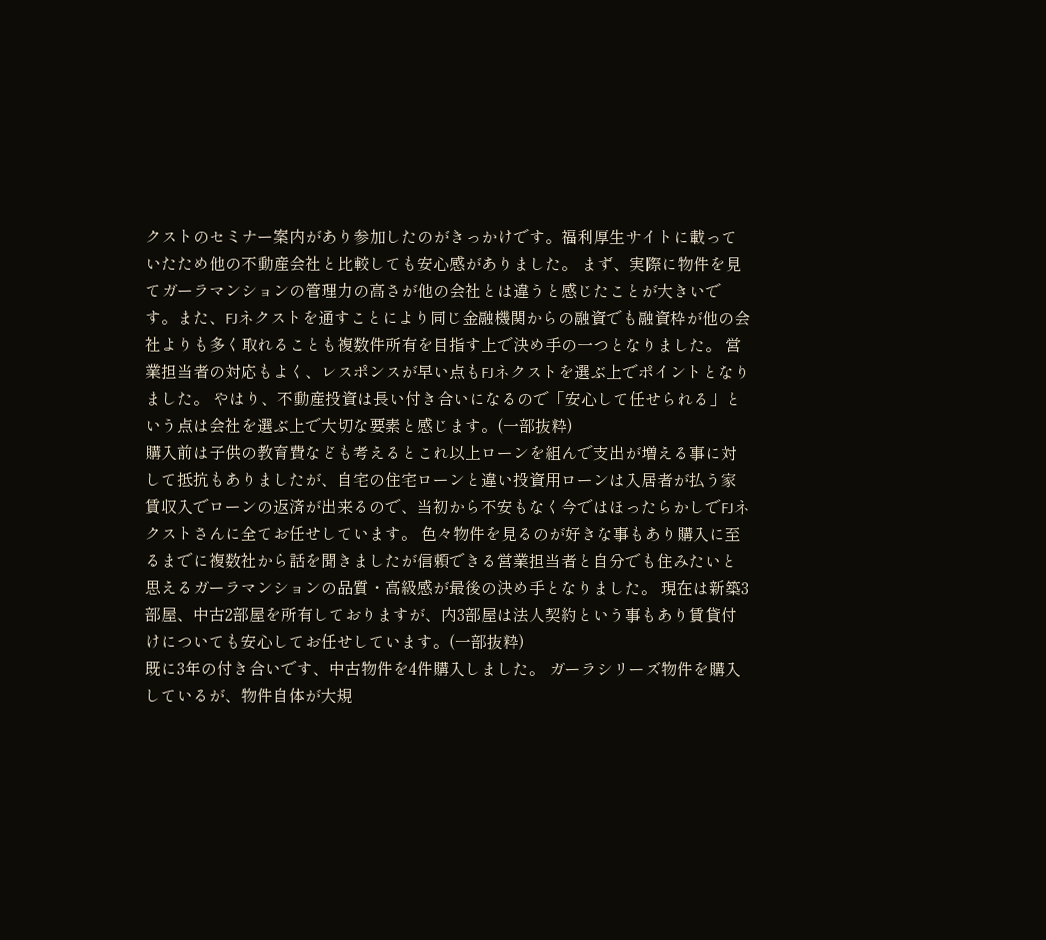クストのセミナー案内があり参加したのがきっかけです。福利厚生サイトに載っていたため他の不動産会社と比較しても安心感がありました。 まず、実際に物件を見てガーラマンションの管理力の高さが他の会社とは違うと感じたことが大きいです。また、FJネクストを通すことにより同じ金融機関からの融資でも融資枠が他の会社よりも多く取れることも複数件所有を目指す上で決め手の一つとなりました。 営業担当者の対応もよく、レスポンスが早い点もFJネクストを選ぶ上でポイントとなりました。 やはり、不動産投資は長い付き合いになるので「安心して任せられる」という点は会社を選ぶ上で大切な要素と感じます。(一部抜粋)
購入前は子供の教育費なども考えるとこれ以上ローンを組んで支出が増える事に対して抵抗もありましたが、自宅の住宅ローンと違い投資用ローンは入居者が払う家賃収入でローンの返済が出来るので、当初から不安もなく今ではほったらかしでFJネクストさんに全てお任せしています。 色々物件を見るのが好きな事もあり購入に至るまでに複数社から話を聞きましたが信頼できる営業担当者と自分でも住みたいと思えるガーラマンションの品質・高級感が最後の決め手となりました。 現在は新築3部屋、中古2部屋を所有しておりますが、内3部屋は法人契約という事もあり賃貸付けについても安心してお任せしています。(一部抜粋)
既に3年の付き合いです、中古物件を4件購入しました。 ガーラシリーズ物件を購入しているが、物件自体が大規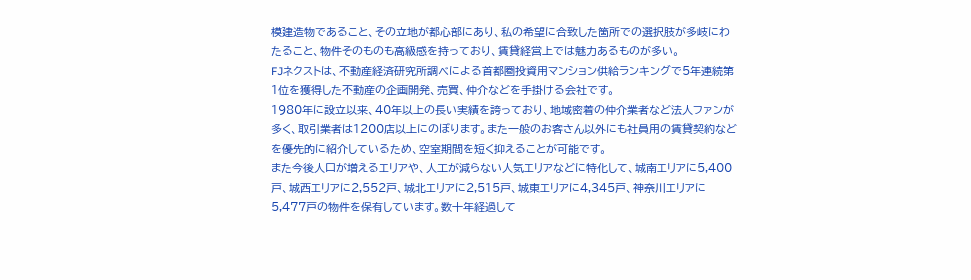模建造物であること、その立地が都心部にあり、私の希望に合致した箇所での選択肢が多岐にわたること、物件そのものも高級感を持っており、賃貸経営上では魅力あるものが多い。
FJネクストは、不動産経済研究所調べによる首都圏投資用マンション供給ランキングで5年連続第1位を獲得した不動産の企画開発、売買、仲介などを手掛ける会社です。
1980年に設立以来、40年以上の長い実績を誇っており、地域密着の仲介業者など法人ファンが多く、取引業者は1200店以上にのぼります。また一般のお客さん以外にも社員用の賃貸契約などを優先的に紹介しているため、空室期間を短く抑えることが可能です。
また今後人口が増えるエリアや、人工が減らない人気エリアなどに特化して、城南エリアに5,400戸、城西エリアに2,552戸、城北エリアに2,515戸、城東エリアに4,345戸、神奈川エリアに5,477戸の物件を保有しています。数十年経過して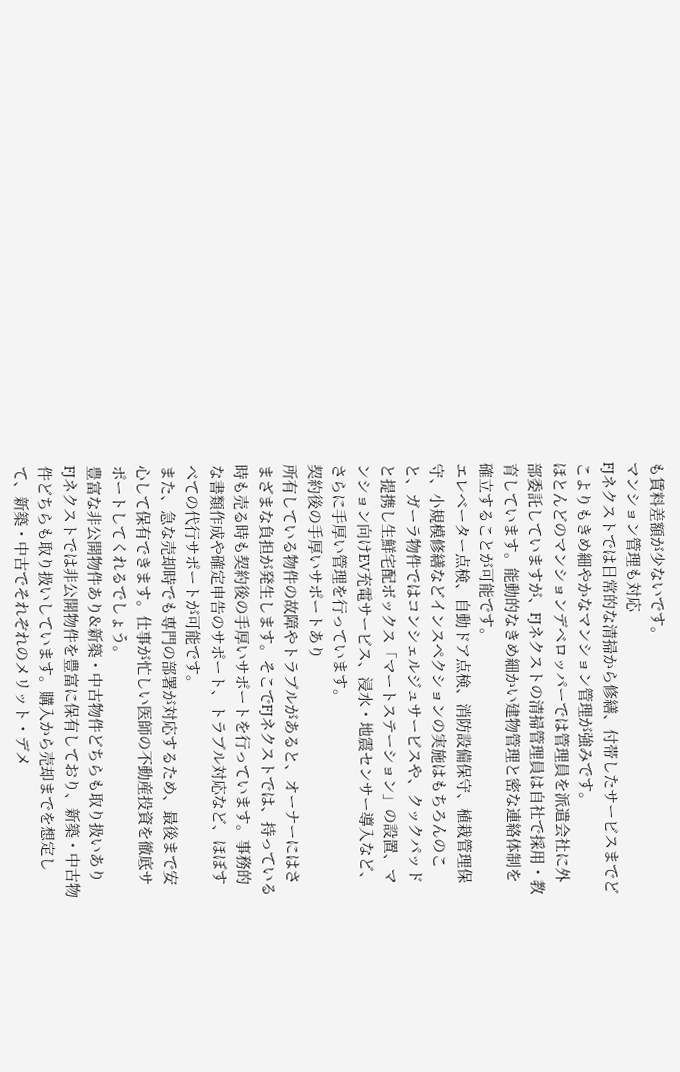も賃料差額が少ないです。
マンション管理も対応
FJネクストでは日常的な清掃から修繕、付帯したサービスまでどこよりもきめ細やかなマンション管理が強みです。
ほとんどのマンションデベロッパーでは管理員を派遣会社に外部委託していますが、FJネクストの清掃管理員は自社で採用・教育しています。能動的なきめ細かい建物管理と密な連絡体制を確立することが可能です。
エレベーター点検、自動ドア点検、消防設備保守、植栽管理保守、小規模修繕などインスペクションの実施はもちろんのこと、ガーラ物件ではコンシェルジュサービスや、クックパッドと提携し生鮮宅配ボックス「マートステーション」の設置、マンション向けEV充電サービス、浸水・地震センサー導入など、さらに手厚い管理を行っています。
契約後の手厚いサポートあり
所有している物件の故障やトラブルがあると、オーナーにはさまざまな負担が発生します。そこでFJネクストでは、持っている時も売る時も契約後の手厚いサポートを行っています。事務的な書類作成や確定申告のサポート、トラブル対応など、ほぼすべての代行サポートが可能です。
また、急な売却時でも専門の部署が対応するため、最後まで安心して保有できます。仕事が忙しい医師の不動産投資を徹底サポートしてくれるでしょう。
豊富な非公開物件あり&新築・中古物件どちらも取り扱いあり
FJネクストでは非公開物件を豊富に保有しており、新築・中古物件どちらも取り扱いしています。購入から売却までを想定して、新築・中古でそれぞれのメリット・デメ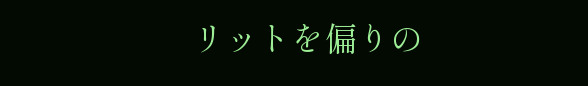リットを偏りの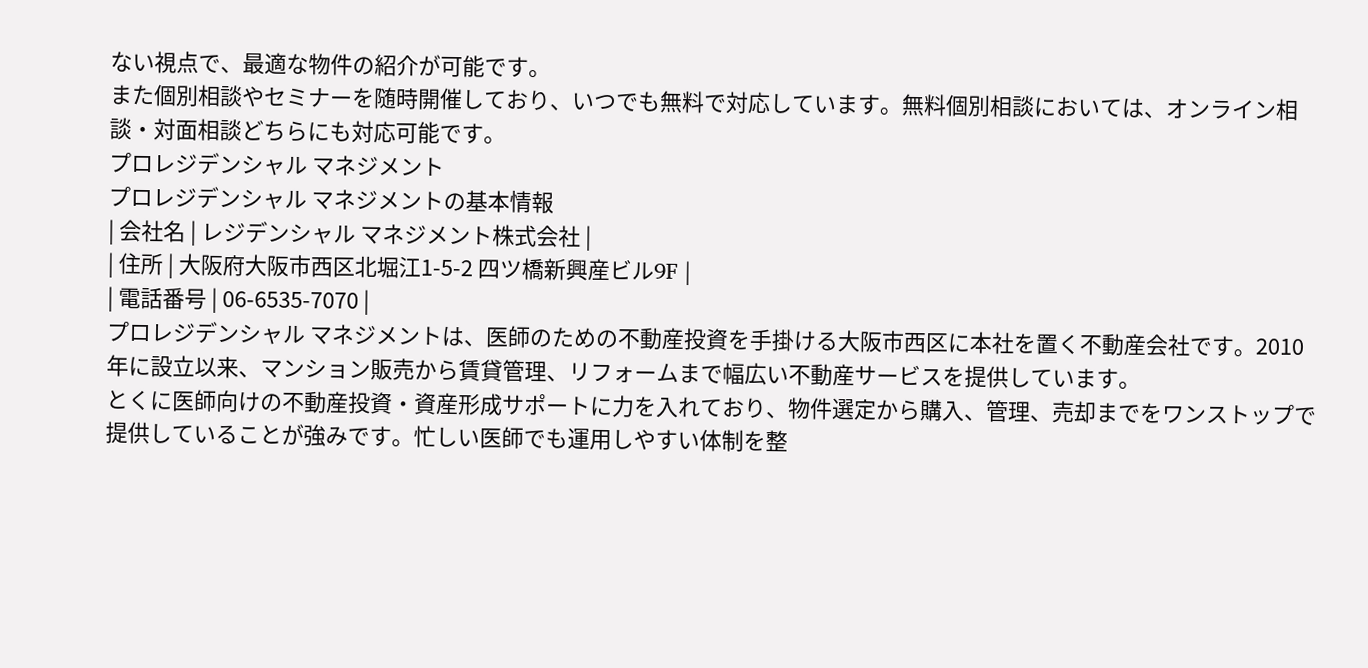ない視点で、最適な物件の紹介が可能です。
また個別相談やセミナーを随時開催しており、いつでも無料で対応しています。無料個別相談においては、オンライン相談・対面相談どちらにも対応可能です。
プロレジデンシャル マネジメント
プロレジデンシャル マネジメントの基本情報
| 会社名 | レジデンシャル マネジメント株式会社 |
| 住所 | 大阪府大阪市西区北堀江1-5-2 四ツ橋新興産ビル9F |
| 電話番号 | 06-6535-7070 |
プロレジデンシャル マネジメントは、医師のための不動産投資を手掛ける大阪市西区に本社を置く不動産会社です。2010年に設立以来、マンション販売から賃貸管理、リフォームまで幅広い不動産サービスを提供しています。
とくに医師向けの不動産投資・資産形成サポートに力を入れており、物件選定から購入、管理、売却までをワンストップで提供していることが強みです。忙しい医師でも運用しやすい体制を整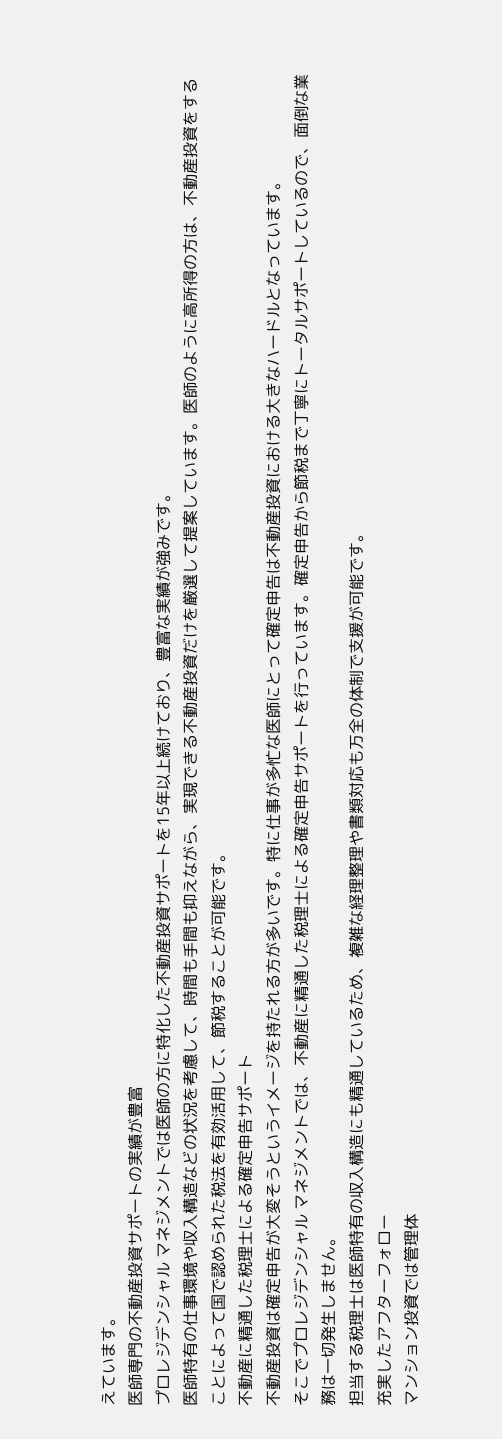えています。
医師専門の不動産投資サポートの実績が豊富
プロレジデンシャル マネジメントでは医師の方に特化した不動産投資サポートを15年以上続けており、豊富な実績が強みです。
医師特有の仕事環境や収入構造などの状況を考慮して、時間も手間も抑えながら、実現できる不動産投資だけを厳選して提案しています。医師のように高所得の方は、不動産投資をすることによって国で認められた税法を有効活用して、節税することが可能です。
不動産に精通した税理士による確定申告サポート
不動産投資は確定申告が大変そうというイメージを持たれる方が多いです。特に仕事が多忙な医師にとって確定申告は不動産投資における大きなハードルとなっています。
そこでプロレジデンシャル マネジメントでは、不動産に精通した税理士による確定申告サポートを行っています。確定申告から節税まで丁寧にトータルサポートしているので、面倒な業務は一切発生しません。
担当する税理士は医師特有の収入構造にも精通しているため、複雑な経理整理や書類対応も万全の体制で支援が可能です。
充実したアフターフォロー
マンション投資では管理体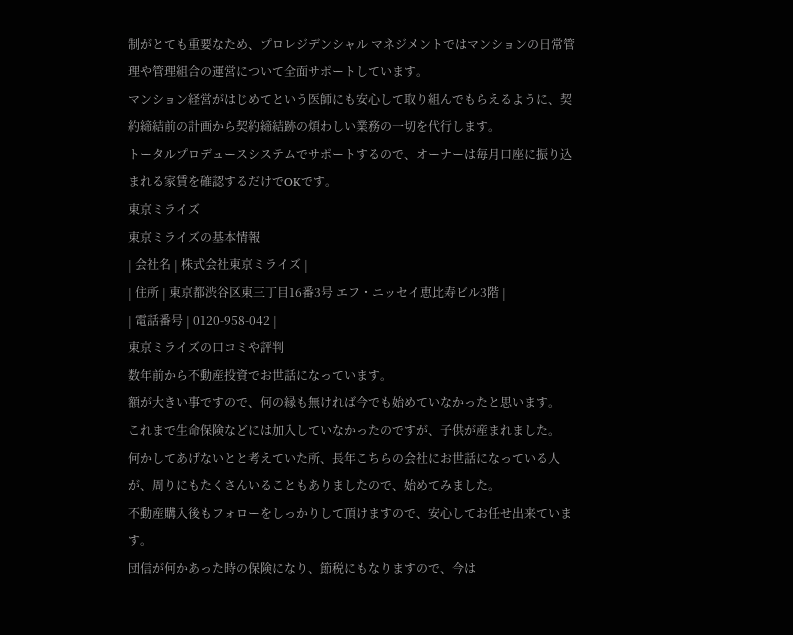制がとても重要なため、プロレジデンシャル マネジメントではマンションの日常管理や管理組合の運営について全面サポートしています。
マンション経営がはじめてという医師にも安心して取り組んでもらえるように、契約締結前の計画から契約締結跡の煩わしい業務の一切を代行します。
トータルプロデュースシステムでサポートするので、オーナーは毎月口座に振り込まれる家賃を確認するだけでOKです。
東京ミライズ
東京ミライズの基本情報
| 会社名 | 株式会社東京ミライズ |
| 住所 | 東京都渋谷区東三丁目16番3号 エフ・ニッセイ恵比寿ビル3階 |
| 電話番号 | 0120-958-042 |
東京ミライズの口コミや評判
数年前から不動産投資でお世話になっています。
額が大きい事ですので、何の縁も無ければ今でも始めていなかったと思います。
これまで生命保険などには加入していなかったのですが、子供が産まれました。
何かしてあげないとと考えていた所、長年こちらの会社にお世話になっている人が、周りにもたくさんいることもありましたので、始めてみました。
不動産購入後もフォローをしっかりして頂けますので、安心してお任せ出来ています。
団信が何かあった時の保険になり、節税にもなりますので、今は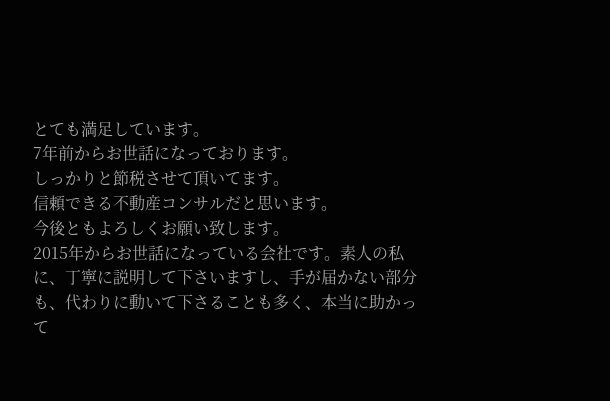とても満足しています。
7年前からお世話になっております。
しっかりと節税させて頂いてます。
信頼できる不動産コンサルだと思います。
今後ともよろしくお願い致します。
2015年からお世話になっている会社です。素人の私に、丁寧に説明して下さいますし、手が届かない部分も、代わりに動いて下さることも多く、本当に助かって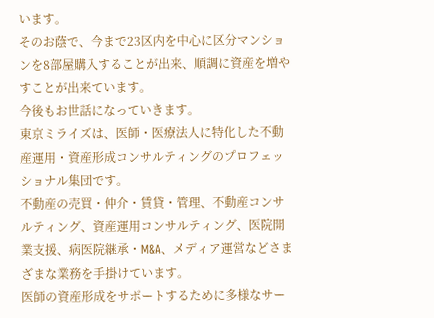います。
そのお蔭で、今まで23区内を中心に区分マンションを8部屋購入することが出来、順調に資産を増やすことが出来ています。
今後もお世話になっていきます。
東京ミライズは、医師・医療法人に特化した不動産運用・資産形成コンサルティングのプロフェッショナル集団です。
不動産の売買・仲介・賃貸・管理、不動産コンサルティング、資産運用コンサルティング、医院開業支援、病医院継承・M&A、メディア運営などさまざまな業務を手掛けています。
医師の資産形成をサポートするために多様なサー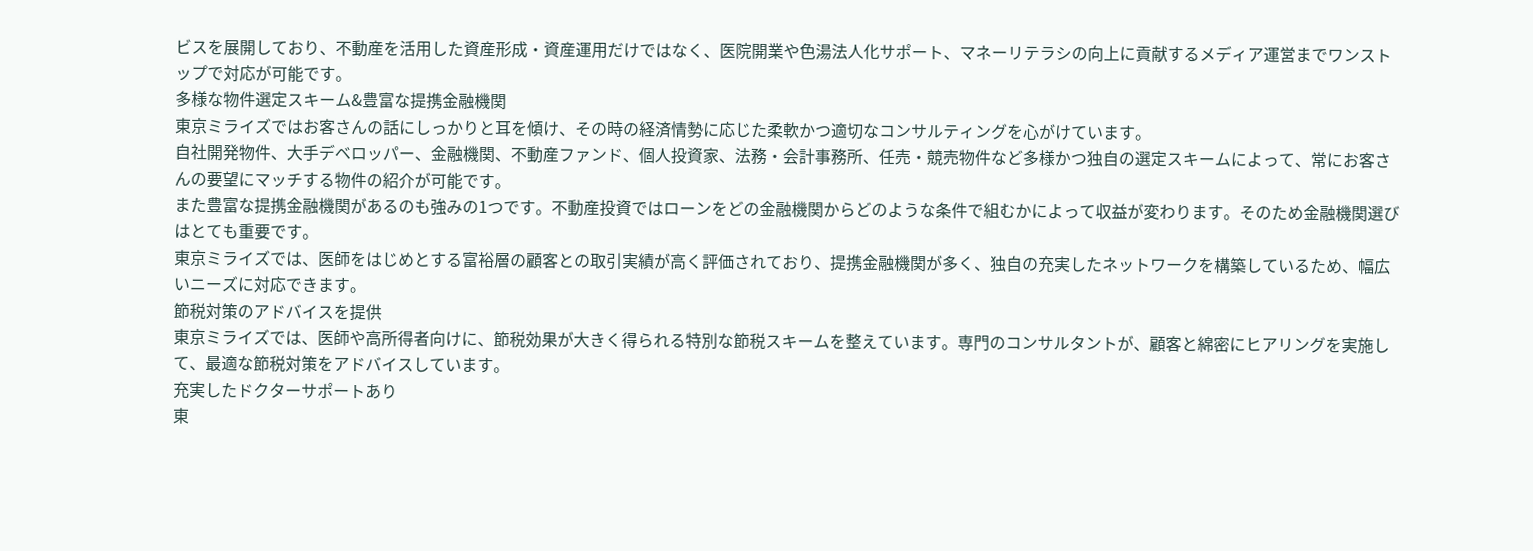ビスを展開しており、不動産を活用した資産形成・資産運用だけではなく、医院開業や色湯法人化サポート、マネーリテラシの向上に貢献するメディア運営までワンストップで対応が可能です。
多様な物件選定スキーム&豊富な提携金融機関
東京ミライズではお客さんの話にしっかりと耳を傾け、その時の経済情勢に応じた柔軟かつ適切なコンサルティングを心がけています。
自社開発物件、大手デベロッパー、金融機関、不動産ファンド、個人投資家、法務・会計事務所、任売・競売物件など多様かつ独自の選定スキームによって、常にお客さんの要望にマッチする物件の紹介が可能です。
また豊富な提携金融機関があるのも強みの1つです。不動産投資ではローンをどの金融機関からどのような条件で組むかによって収益が変わります。そのため金融機関選びはとても重要です。
東京ミライズでは、医師をはじめとする富裕層の顧客との取引実績が高く評価されており、提携金融機関が多く、独自の充実したネットワークを構築しているため、幅広いニーズに対応できます。
節税対策のアドバイスを提供
東京ミライズでは、医師や高所得者向けに、節税効果が大きく得られる特別な節税スキームを整えています。専門のコンサルタントが、顧客と綿密にヒアリングを実施して、最適な節税対策をアドバイスしています。
充実したドクターサポートあり
東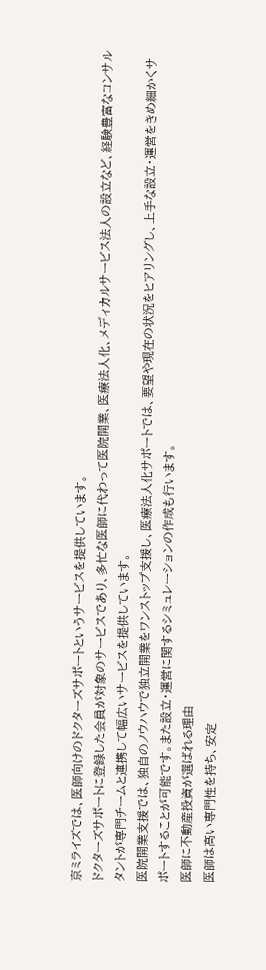京ミライズでは、医師向けのドクターズサポートというサービスを提供しています。
ドクターズサポートに登録した会員が対象のサービスであり、多忙な医師に代わって医院開業、医療法人化、メディカルサービス法人の設立など、経験豊富なコンサルタントが専門チームと連携して幅広いサービスを提供しています。
医院開業支援では、独自のノウハウで独立開業をワンストップ支援し、医療法人化サポートでは、要望や現在の状況をヒアリングし、上手な設立・運営をきめ細かくサポートすることが可能です。また設立・運営に関するシミュレーションの作成も行います。
医師に不動産投資が選ばれる理由
医師は高い専門性を持ち、安定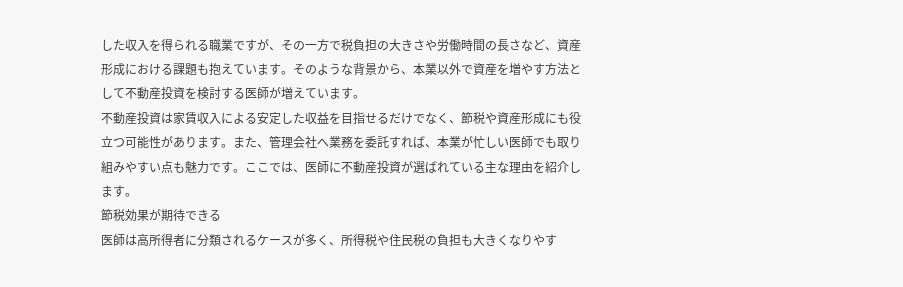した収入を得られる職業ですが、その一方で税負担の大きさや労働時間の長さなど、資産形成における課題も抱えています。そのような背景から、本業以外で資産を増やす方法として不動産投資を検討する医師が増えています。
不動産投資は家賃収入による安定した収益を目指せるだけでなく、節税や資産形成にも役立つ可能性があります。また、管理会社へ業務を委託すれば、本業が忙しい医師でも取り組みやすい点も魅力です。ここでは、医師に不動産投資が選ばれている主な理由を紹介します。
節税効果が期待できる
医師は高所得者に分類されるケースが多く、所得税や住民税の負担も大きくなりやす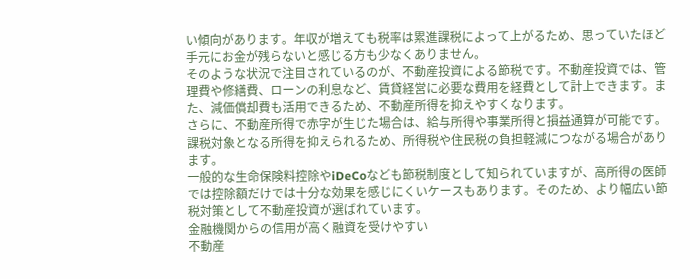い傾向があります。年収が増えても税率は累進課税によって上がるため、思っていたほど手元にお金が残らないと感じる方も少なくありません。
そのような状況で注目されているのが、不動産投資による節税です。不動産投資では、管理費や修繕費、ローンの利息など、賃貸経営に必要な費用を経費として計上できます。また、減価償却費も活用できるため、不動産所得を抑えやすくなります。
さらに、不動産所得で赤字が生じた場合は、給与所得や事業所得と損益通算が可能です。課税対象となる所得を抑えられるため、所得税や住民税の負担軽減につながる場合があります。
一般的な生命保険料控除やiDeCoなども節税制度として知られていますが、高所得の医師では控除額だけでは十分な効果を感じにくいケースもあります。そのため、より幅広い節税対策として不動産投資が選ばれています。
金融機関からの信用が高く融資を受けやすい
不動産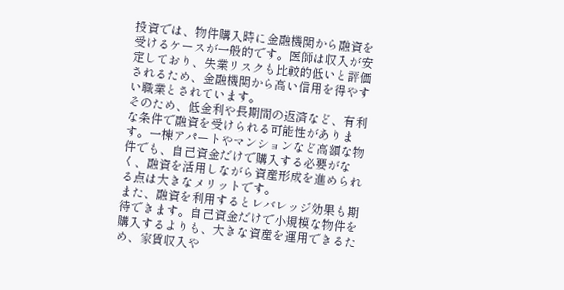投資では、物件購入時に金融機関から融資を受けるケースが一般的です。医師は収入が安定しており、失業リスクも比較的低いと評価されるため、金融機関から高い信用を得やすい職業とされています。
そのため、低金利や長期間の返済など、有利な条件で融資を受けられる可能性があります。一棟アパートやマンションなど高額な物件でも、自己資金だけで購入する必要がなく、融資を活用しながら資産形成を進められる点は大きなメリットです。
また、融資を利用するとレバレッジ効果も期待できます。自己資金だけで小規模な物件を購入するよりも、大きな資産を運用できるため、家賃収入や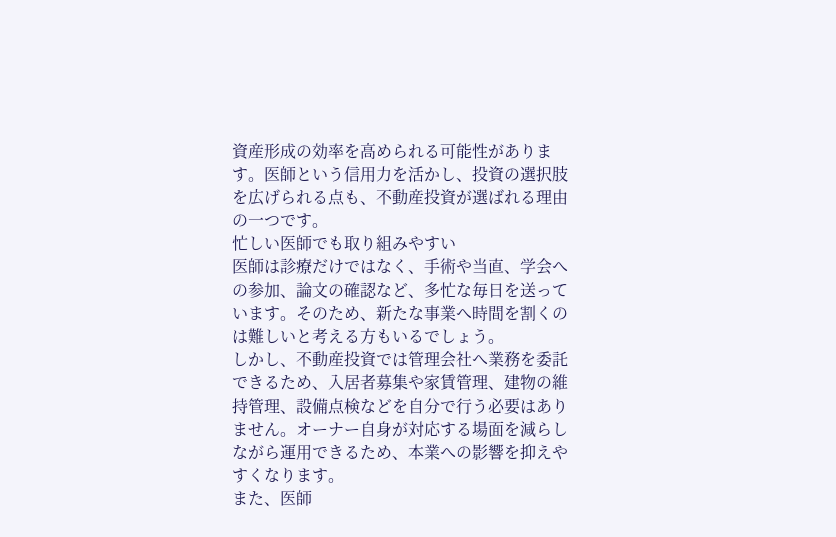資産形成の効率を高められる可能性があります。医師という信用力を活かし、投資の選択肢を広げられる点も、不動産投資が選ばれる理由の一つです。
忙しい医師でも取り組みやすい
医師は診療だけではなく、手術や当直、学会への参加、論文の確認など、多忙な毎日を送っています。そのため、新たな事業へ時間を割くのは難しいと考える方もいるでしょう。
しかし、不動産投資では管理会社へ業務を委託できるため、入居者募集や家賃管理、建物の維持管理、設備点検などを自分で行う必要はありません。オーナー自身が対応する場面を減らしながら運用できるため、本業への影響を抑えやすくなります。
また、医師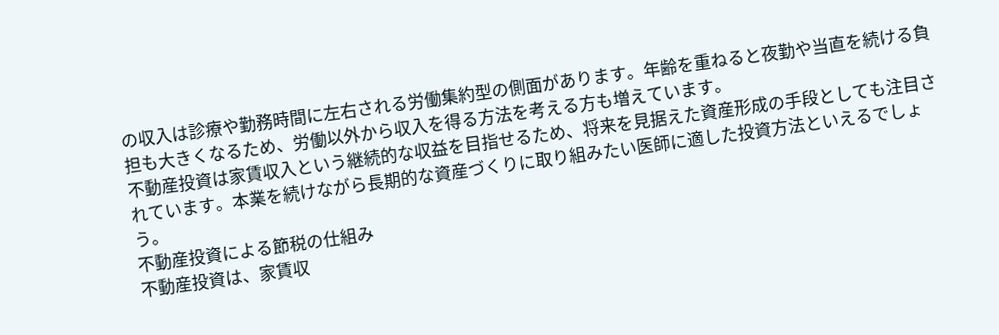の収入は診療や勤務時間に左右される労働集約型の側面があります。年齢を重ねると夜勤や当直を続ける負担も大きくなるため、労働以外から収入を得る方法を考える方も増えています。
不動産投資は家賃収入という継続的な収益を目指せるため、将来を見据えた資産形成の手段としても注目されています。本業を続けながら長期的な資産づくりに取り組みたい医師に適した投資方法といえるでしょう。
不動産投資による節税の仕組み
不動産投資は、家賃収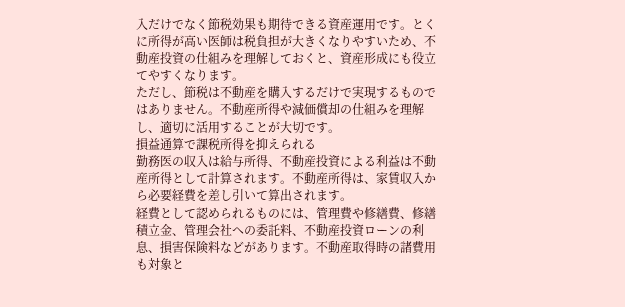入だけでなく節税効果も期待できる資産運用です。とくに所得が高い医師は税負担が大きくなりやすいため、不動産投資の仕組みを理解しておくと、資産形成にも役立てやすくなります。
ただし、節税は不動産を購入するだけで実現するものではありません。不動産所得や減価償却の仕組みを理解し、適切に活用することが大切です。
損益通算で課税所得を抑えられる
勤務医の収入は給与所得、不動産投資による利益は不動産所得として計算されます。不動産所得は、家賃収入から必要経費を差し引いて算出されます。
経費として認められるものには、管理費や修繕費、修繕積立金、管理会社への委託料、不動産投資ローンの利息、損害保険料などがあります。不動産取得時の諸費用も対象と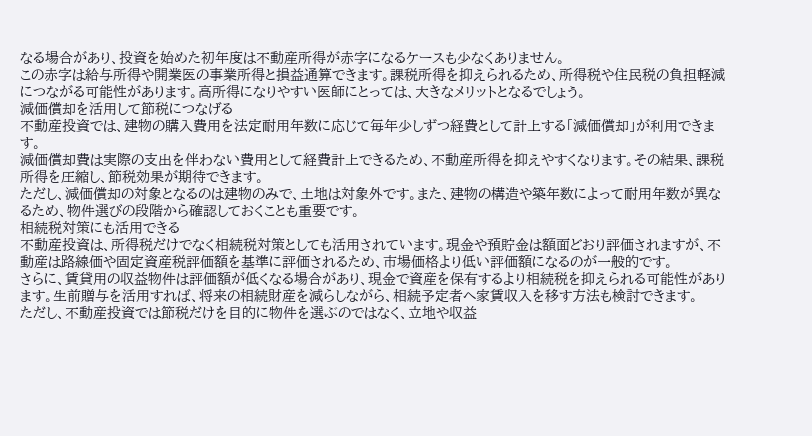なる場合があり、投資を始めた初年度は不動産所得が赤字になるケースも少なくありません。
この赤字は給与所得や開業医の事業所得と損益通算できます。課税所得を抑えられるため、所得税や住民税の負担軽減につながる可能性があります。高所得になりやすい医師にとっては、大きなメリットとなるでしょう。
減価償却を活用して節税につなげる
不動産投資では、建物の購入費用を法定耐用年数に応じて毎年少しずつ経費として計上する「減価償却」が利用できます。
減価償却費は実際の支出を伴わない費用として経費計上できるため、不動産所得を抑えやすくなります。その結果、課税所得を圧縮し、節税効果が期待できます。
ただし、減価償却の対象となるのは建物のみで、土地は対象外です。また、建物の構造や築年数によって耐用年数が異なるため、物件選びの段階から確認しておくことも重要です。
相続税対策にも活用できる
不動産投資は、所得税だけでなく相続税対策としても活用されています。現金や預貯金は額面どおり評価されますが、不動産は路線価や固定資産税評価額を基準に評価されるため、市場価格より低い評価額になるのが一般的です。
さらに、賃貸用の収益物件は評価額が低くなる場合があり、現金で資産を保有するより相続税を抑えられる可能性があります。生前贈与を活用すれば、将来の相続財産を減らしながら、相続予定者へ家賃収入を移す方法も検討できます。
ただし、不動産投資では節税だけを目的に物件を選ぶのではなく、立地や収益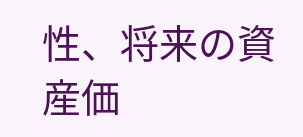性、将来の資産価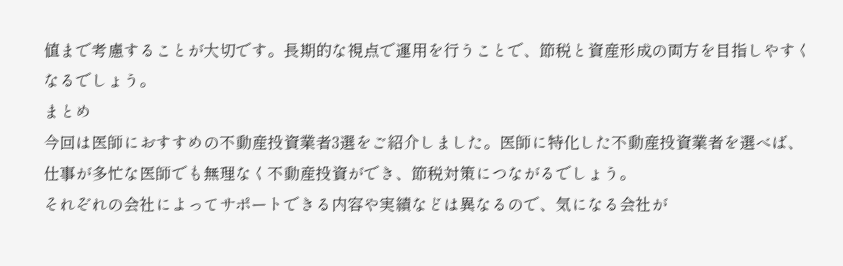値まで考慮することが大切です。長期的な視点で運用を行うことで、節税と資産形成の両方を目指しやすくなるでしょう。
まとめ
今回は医師におすすめの不動産投資業者3選をご紹介しました。医師に特化した不動産投資業者を選べば、仕事が多忙な医師でも無理なく不動産投資ができ、節税対策につながるでしょう。
それぞれの会社によってサポートできる内容や実績などは異なるので、気になる会社が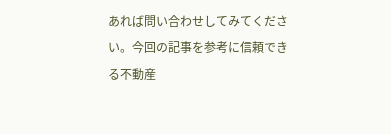あれば問い合わせしてみてください。今回の記事を参考に信頼できる不動産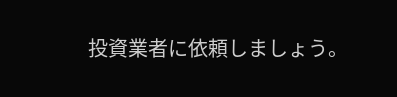投資業者に依頼しましょう。